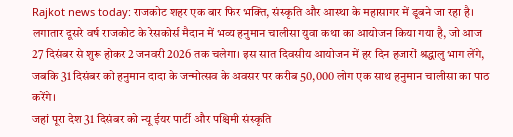Rajkot news today: राजकोट शहर एक बार फिर भक्ति, संस्कृति और आस्था के महासागर में डूबने जा रहा है। लगातार दूसरे वर्ष राजकोट के रेसकोर्स मैदान में भव्य हनुमान चालीसा युवा कथा का आयोजन किया गया है, जो आज 27 दिसंबर से शुरू होकर 2 जनवरी 2026 तक चलेगा। इस सात दिवसीय आयोजन में हर दिन हजारों श्रद्धालु भाग लेंगे, जबकि 31 दिसंबर को हनुमान दादा के जन्मोत्सव के अवसर पर करीब 50,000 लोग एक साथ हनुमान चालीसा का पाठ करेंगे।
जहां पूरा देश 31 दिसंबर को न्यू ईयर पार्टी और पश्चिमी संस्कृति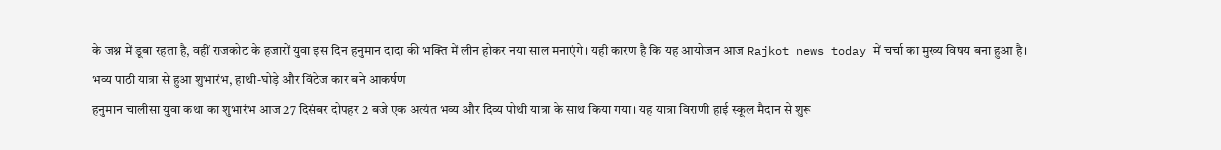के जश्न में डूबा रहता है, वहीं राजकोट के हजारों युवा इस दिन हनुमान दादा की भक्ति में लीन होकर नया साल मनाएंगे। यही कारण है कि यह आयोजन आज Rajkot news today में चर्चा का मुख्य विषय बना हुआ है।
भव्य पाठी यात्रा से हुआ शुभारंभ, हाथी-घोड़े और विंटेज कार बने आकर्षण
हनुमान चालीसा युवा कथा का शुभारंभ आज 27 दिसंबर दोपहर 2 बजे एक अत्यंत भव्य और दिव्य पोथी यात्रा के साथ किया गया। यह यात्रा विराणी हाई स्कूल मैदान से शुरू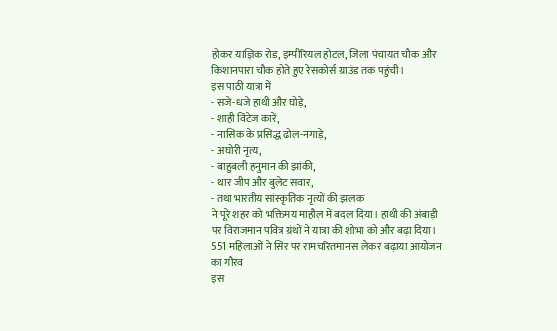होकर याज्ञिक रोड, इम्पीरियल होटल, जिला पंचायत चौक और किशानपारा चौक होते हुए रेसकोर्स ग्राउंड तक पहुंची।
इस पाठी यात्रा में
- सजे-धजे हाथी और घोड़े,
- शाही विंटेज कारें,
- नासिक के प्रसिद्ध ढोल-नगाड़े,
- अघोरी नृत्य,
- बाहुबली हनुमान की झांकी,
- थार जीप और बुलेट सवार,
- तथा भारतीय सांस्कृतिक नृत्यों की झलक
ने पूरे शहर को भक्तिमय माहौल में बदल दिया। हाथी की अंबाड़ी पर विराजमान पवित्र ग्रंथों ने यात्रा की शोभा को और बढ़ा दिया।
551 महिलाओं ने सिर पर रामचरितमानस लेकर बढ़ाया आयोजन का गौरव
इस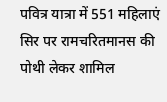पवित्र यात्रा में 551 महिलाएं सिर पर रामचरितमानस की पोथी लेकर शामिल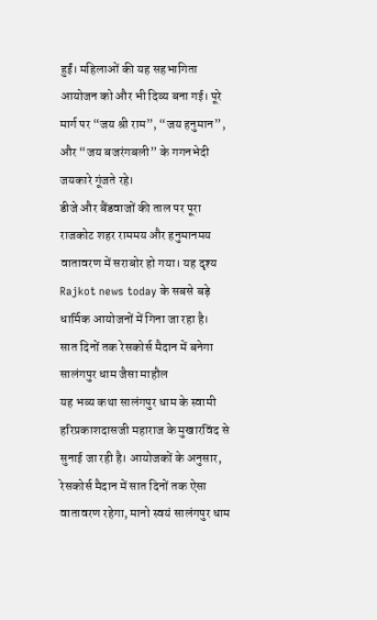हुईं। महिलाओं की यह सहभागिता आयोजन को और भी दिव्य बना गई। पूरे मार्ग पर “जय श्री राम”, “जय हनुमान”, और “जय बजरंगबली” के गगनभेदी जयकारे गूंजते रहे।
डीजे और बैंडवाजों की ताल पर पूरा राजकोट शहर राममय और हनुमानमय वातावरण में सराबोर हो गया। यह दृश्य Rajkot news today के सबसे बड़े धार्मिक आयोजनों में गिना जा रहा है।
सात दिनों तक रेसकोर्स मैदान में बनेगा सालंगपुर धाम जैसा माहौल
यह भव्य कथा सालंगपुर धाम के स्वामी हरिप्रकाशदासजी महाराज के मुखारविंद से सुनाई जा रही है। आयोजकों के अनुसार, रेसकोर्स मैदान में सात दिनों तक ऐसा वातावरण रहेगा, मानो स्वयं सालंगपुर धाम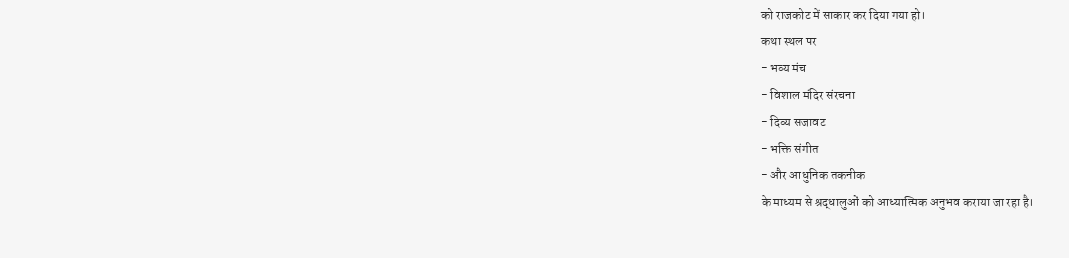को राजकोट में साकार कर दिया गया हो।
कथा स्थल पर
- भव्य मंच
- विशाल मंदिर संरचना
- दिव्य सजावट
- भक्ति संगीत
- और आधुनिक तकनीक
के माध्यम से श्रद्धालुओं को आध्यात्मिक अनुभव कराया जा रहा है।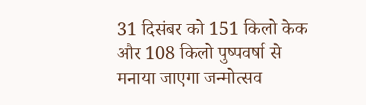31 दिसंबर को 151 किलो केक और 108 किलो पुष्पवर्षा से मनाया जाएगा जन्मोत्सव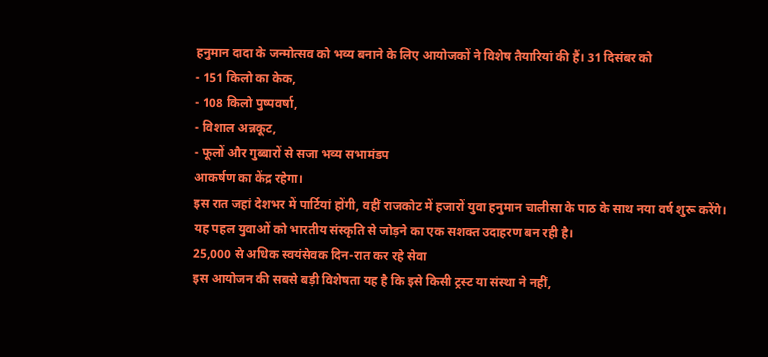हनुमान दादा के जन्मोत्सव को भव्य बनाने के लिए आयोजकों ने विशेष तैयारियां की हैं। 31 दिसंबर को
- 151 किलो का केक,
- 108 किलो पुष्पवर्षा,
- विशाल अन्नकूट,
- फूलों और गुब्बारों से सजा भव्य सभामंडप
आकर्षण का केंद्र रहेगा।
इस रात जहां देशभर में पार्टियां होंगी, वहीं राजकोट में हजारों युवा हनुमान चालीसा के पाठ के साथ नया वर्ष शुरू करेंगे। यह पहल युवाओं को भारतीय संस्कृति से जोड़ने का एक सशक्त उदाहरण बन रही है।
25,000 से अधिक स्वयंसेवक दिन-रात कर रहे सेवा
इस आयोजन की सबसे बड़ी विशेषता यह है कि इसे किसी ट्रस्ट या संस्था ने नहीं,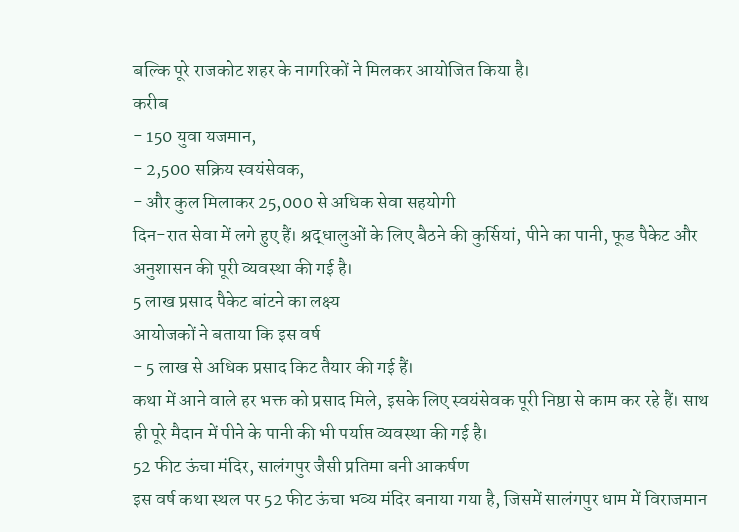बल्कि पूरे राजकोट शहर के नागरिकों ने मिलकर आयोजित किया है।
करीब
- 150 युवा यजमान,
- 2,500 सक्रिय स्वयंसेवक,
- और कुल मिलाकर 25,000 से अधिक सेवा सहयोगी
दिन-रात सेवा में लगे हुए हैं। श्रद्धालुओं के लिए बैठने की कुर्सियां, पीने का पानी, फूड पैकेट और अनुशासन की पूरी व्यवस्था की गई है।
5 लाख प्रसाद पैकेट बांटने का लक्ष्य
आयोजकों ने बताया कि इस वर्ष
- 5 लाख से अधिक प्रसाद किट तैयार की गई हैं।
कथा में आने वाले हर भक्त को प्रसाद मिले, इसके लिए स्वयंसेवक पूरी निष्ठा से काम कर रहे हैं। साथ ही पूरे मैदान में पीने के पानी की भी पर्याप्त व्यवस्था की गई है।
52 फीट ऊंचा मंदिर, सालंगपुर जैसी प्रतिमा बनी आकर्षण
इस वर्ष कथा स्थल पर 52 फीट ऊंचा भव्य मंदिर बनाया गया है, जिसमें सालंगपुर धाम में विराजमान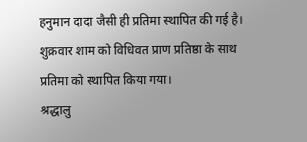हनुमान दादा जैसी ही प्रतिमा स्थापित की गई है। शुक्रवार शाम को विधिवत प्राण प्रतिष्ठा के साथ प्रतिमा को स्थापित किया गया।
श्रद्धालु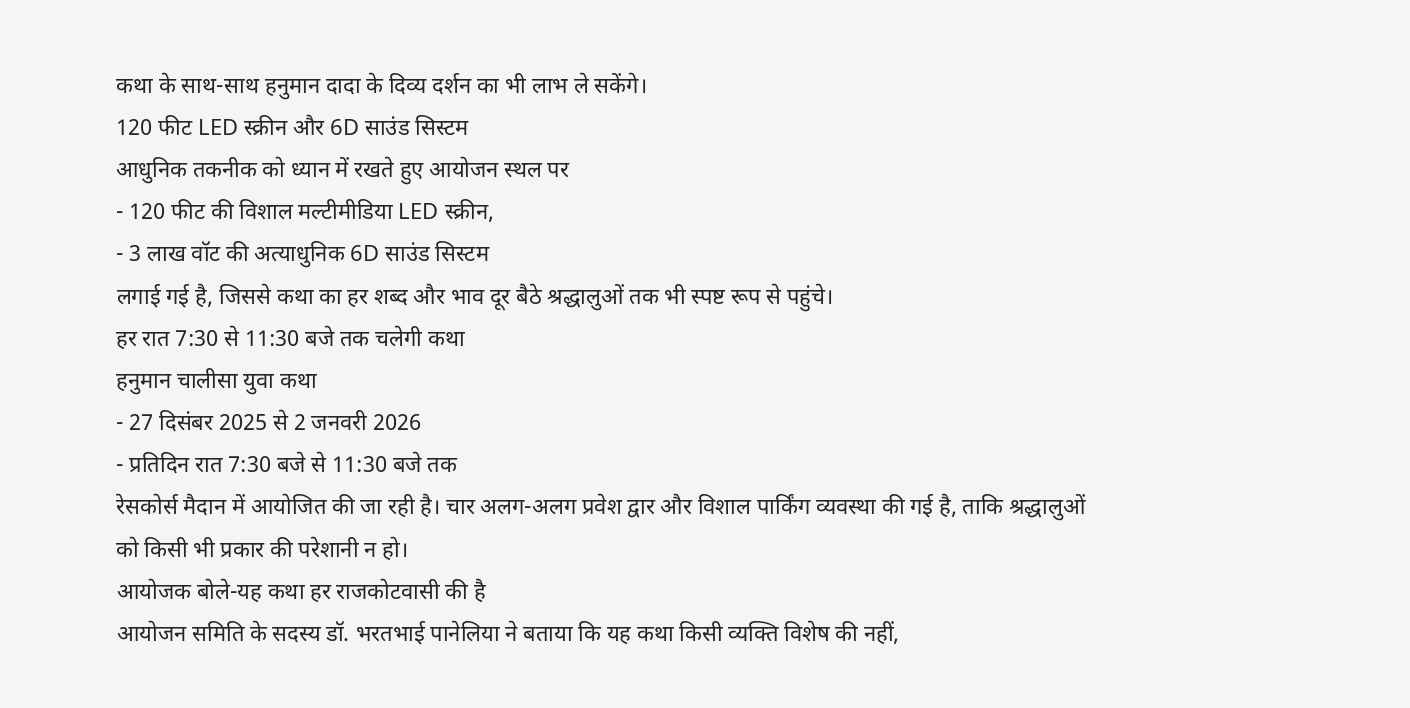कथा के साथ-साथ हनुमान दादा के दिव्य दर्शन का भी लाभ ले सकेंगे।
120 फीट LED स्क्रीन और 6D साउंड सिस्टम
आधुनिक तकनीक को ध्यान में रखते हुए आयोजन स्थल पर
- 120 फीट की विशाल मल्टीमीडिया LED स्क्रीन,
- 3 लाख वॉट की अत्याधुनिक 6D साउंड सिस्टम
लगाई गई है, जिससे कथा का हर शब्द और भाव दूर बैठे श्रद्धालुओं तक भी स्पष्ट रूप से पहुंचे।
हर रात 7:30 से 11:30 बजे तक चलेगी कथा
हनुमान चालीसा युवा कथा
- 27 दिसंबर 2025 से 2 जनवरी 2026
- प्रतिदिन रात 7:30 बजे से 11:30 बजे तक
रेसकोर्स मैदान में आयोजित की जा रही है। चार अलग-अलग प्रवेश द्वार और विशाल पार्किंग व्यवस्था की गई है, ताकि श्रद्धालुओं को किसी भी प्रकार की परेशानी न हो।
आयोजक बोले-यह कथा हर राजकोटवासी की है
आयोजन समिति के सदस्य डॉ. भरतभाई पानेलिया ने बताया कि यह कथा किसी व्यक्ति विशेष की नहीं,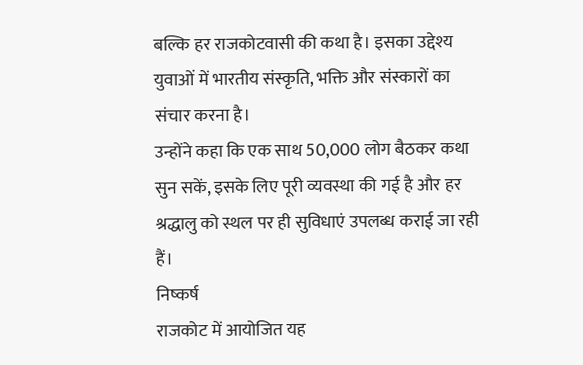बल्कि हर राजकोटवासी की कथा है। इसका उद्देश्य युवाओं में भारतीय संस्कृति, भक्ति और संस्कारों का संचार करना है।
उन्होंने कहा कि एक साथ 50,000 लोग बैठकर कथा सुन सकें, इसके लिए पूरी व्यवस्था की गई है और हर श्रद्धालु को स्थल पर ही सुविधाएं उपलब्ध कराई जा रही हैं।
निष्कर्ष
राजकोट में आयोजित यह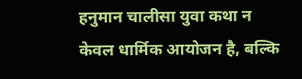हनुमान चालीसा युवा कथा न केवल धार्मिक आयोजन है, बल्कि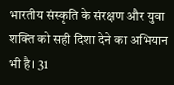भारतीय संस्कृति के संरक्षण और युवा शक्ति को सही दिशा देने का अभियान भी है। 31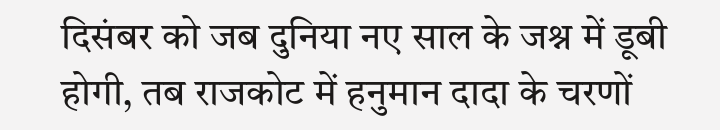दिसंबर को जब दुनिया नए साल के जश्न में डूबी होगी, तब राजकोट में हनुमान दादा के चरणों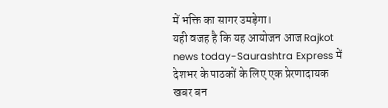में भक्ति का सागर उमड़ेगा।
यही वजह है कि यह आयोजन आज Rajkot news today-Saurashtra Express में देशभर के पाठकों के लिए एक प्रेरणादायक खबर बन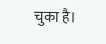चुका है।